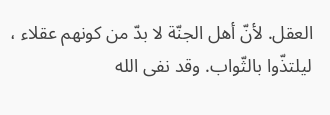العقل. لأنّ أهل الجنّة لا بدّ من كونهم عقلاء ، ليلتذّوا بالثّواب. وقد نفى الله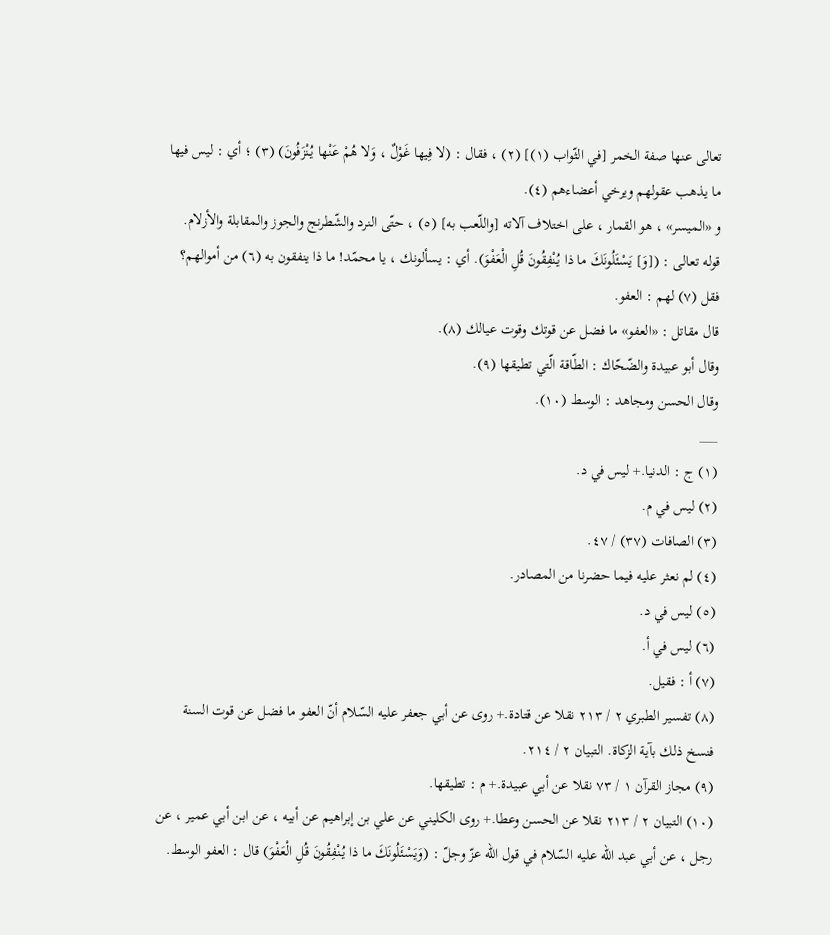تعالى عنها صفة الخمر [في الثّواب (١)] (٢) ، فقال : (لا فِيها غَوْلٌ ، وَلا هُمْ عَنْها يُنْزَفُونَ) (٣) ؛ أي : ليس فيها ما يذهب عقولهم ويرخي أعضاءهم (٤).
و «الميسر» ، هو القمار ، على اختلاف آلاته [واللّعب به] (٥) ، حتّى النرد والشّطرنج والجوز والمقابلة والأزلام.
قوله تعالى : ([وَ] يَسْئَلُونَكَ ما ذا يُنْفِقُونَ قُلِ الْعَفْوَ). أي : يسألونك ، يا محمّد! ما ذا ينفقون به (٦) من أموالهم؟ فقل (٧) لهم : العفو.
قال مقاتل : «العفو» ما فضل عن قوتك وقوت عيالك (٨).
وقال أبو عبيدة والضّحّاك : الطّاقة الّتي تطيقها (٩).
وقال الحسن ومجاهد : الوسط (١٠).
___
(١) ج : الدنيا.+ ليس في د.
(٢) ليس في م.
(٣) الصافات (٣٧) / ٤٧.
(٤) لم نعثر عليه فيما حضرنا من المصادر.
(٥) ليس في د.
(٦) ليس في أ.
(٧) أ : فقيل.
(٨) تفسير الطبري ٢ / ٢١٣ نقلا عن قتادة.+ روى عن أبي جعفر عليه السّلام أنّ العفو ما فضل عن قوت السنة فنسخ ذلك بآية الزكاة. التبيان ٢ / ٢١٤.
(٩) مجاز القرآن ١ / ٧٣ نقلا عن أبي عبيدة.+ م : تطيقها.
(١٠) التبيان ٢ / ٢١٣ نقلا عن الحسن وعطا.+ روى الكليني عن علي بن إبراهيم عن أبيه ، عن ابن أبي عمير ، عن رجل ، عن أبي عبد الله عليه السّلام في قول الله عزّ وجلّ : (وَيَسْئَلُونَكَ ما ذا يُنْفِقُونَ قُلِ الْعَفْوَ) قال : العفو الوسط.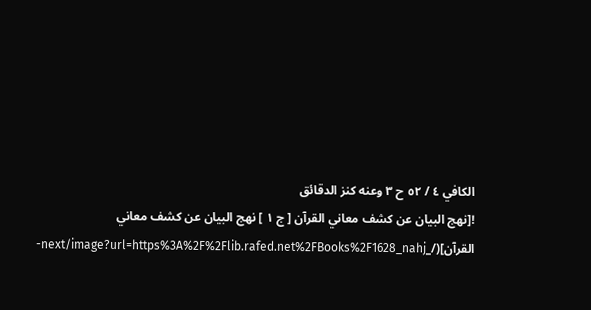الكافي ٤ / ٥٢ ح ٣ وعنه كنز الدقائق
![نهج البيان عن كشف معاني القرآن [ ج ١ ] نهج البيان عن كشف معاني القرآن](/_next/image?url=https%3A%2F%2Flib.rafed.net%2FBooks%2F1628_nahj-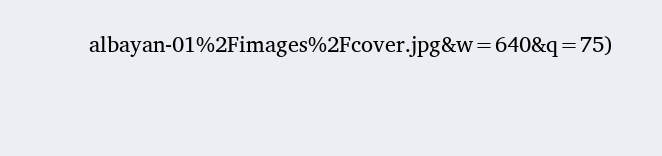albayan-01%2Fimages%2Fcover.jpg&w=640&q=75)